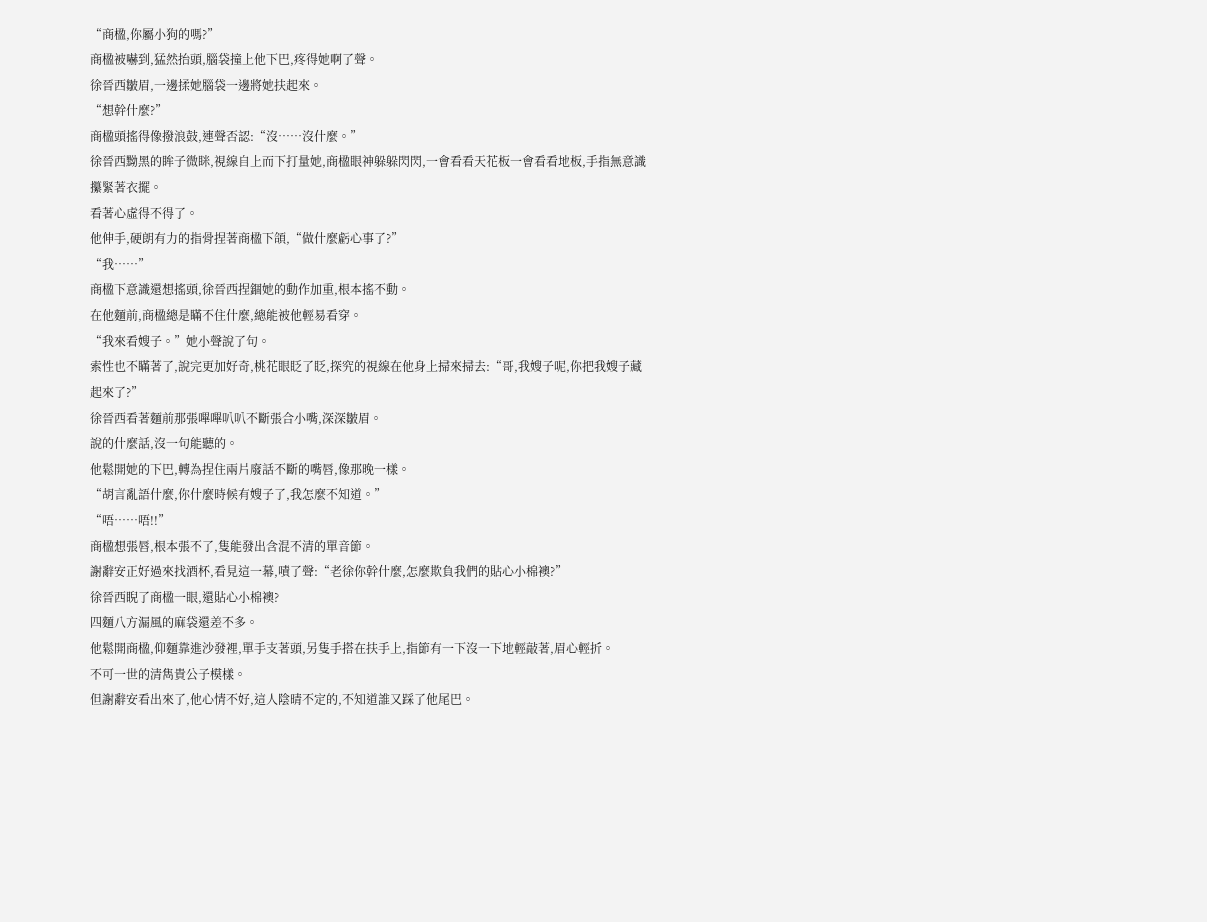“商楹,你屬小狗的嗎?”
商楹被嚇到,猛然抬頭,腦袋撞上他下巴,疼得她啊了聲。
徐晉西皺眉,一邊揉她腦袋一邊將她扶起來。
“想幹什麼?”
商楹頭搖得像撥浪鼓,連聲否認:“沒……沒什麼。”
徐晉西黝黑的眸子微眯,視線自上而下打量她,商楹眼神躲躲閃閃,一會看看天花板一會看看地板,手指無意識攥緊著衣擺。
看著心虛得不得了。
他伸手,硬朗有力的指骨捏著商楹下頜,“做什麼虧心事了?”
“我……”
商楹下意識還想搖頭,徐晉西捏錮她的動作加重,根本搖不動。
在他麵前,商楹總是瞞不住什麼,總能被他輕易看穿。
“我來看嫂子。”她小聲說了句。
索性也不瞞著了,說完更加好奇,桃花眼眨了眨,探究的視線在他身上掃來掃去:“哥,我嫂子呢,你把我嫂子藏起來了?”
徐晉西看著麵前那張嗶嗶叭叭不斷張合小嘴,深深皺眉。
說的什麼話,沒一句能聽的。
他鬆開她的下巴,轉為捏住兩片廢話不斷的嘴唇,像那晚一樣。
“胡言亂語什麼,你什麼時候有嫂子了,我怎麼不知道。”
“唔……唔!!”
商楹想張唇,根本張不了,隻能發出含混不清的單音節。
謝辭安正好過來找酒杯,看見這一幕,嘖了聲:“老徐你幹什麼,怎麼欺負我們的貼心小棉襖?”
徐晉西睨了商楹一眼,還貼心小棉襖?
四麵八方漏風的麻袋還差不多。
他鬆開商楹,仰麵靠進沙發裡,單手支著頭,另隻手搭在扶手上,指節有一下沒一下地輕敲著,眉心輕折。
不可一世的清雋貴公子模樣。
但謝辭安看出來了,他心情不好,這人陰晴不定的,不知道誰又踩了他尾巴。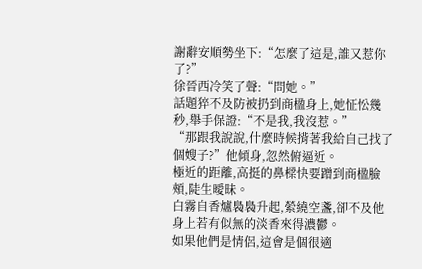謝辭安順勢坐下:“怎麼了這是,誰又惹你了?”
徐晉西冷笑了聲:“問她。”
話題猝不及防被扔到商楹身上,她怔忪幾秒,舉手保證:“不是我,我沒惹。”
“那跟我說說,什麼時候揹著我給自己找了個嫂子?”他傾身,忽然俯逼近。
極近的距離,高挺的鼻樑快要蹭到商楹臉頰,陡生曖昧。
白霧自香爐裊裊升起,縈繞空盞,卻不及他身上若有似無的淡香來得濃鬱。
如果他們是情侶,這會是個很適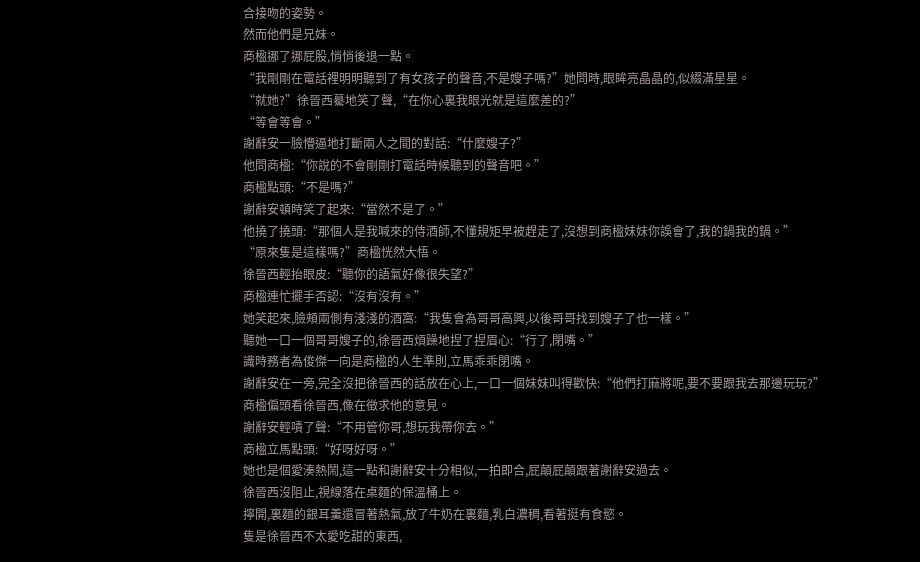合接吻的姿勢。
然而他們是兄妹。
商楹挪了挪屁股,悄悄後退一點。
“我剛剛在電話裡明明聽到了有女孩子的聲音,不是嫂子嗎?”她問時,眼眸亮晶晶的,似綴滿星星。
“就她?”徐晉西驀地笑了聲,“在你心裏我眼光就是這麼差的?”
“等會等會。”
謝辭安一臉懵逼地打斷兩人之間的對話:“什麼嫂子?”
他問商楹:“你說的不會剛剛打電話時候聽到的聲音吧。”
商楹點頭:“不是嗎?”
謝辭安頓時笑了起來:“當然不是了。”
他撓了撓頭:“那個人是我喊來的侍酒師,不懂規矩早被趕走了,沒想到商楹妹妹你誤會了,我的鍋我的鍋。”
“原來隻是這樣嗎?”商楹恍然大悟。
徐晉西輕抬眼皮:“聽你的語氣好像很失望?”
商楹連忙擺手否認:“沒有沒有。”
她笑起來,臉頰兩側有淺淺的酒窩:“我隻會為哥哥高興,以後哥哥找到嫂子了也一樣。”
聽她一口一個哥哥嫂子的,徐晉西煩躁地捏了捏眉心:“行了,閉嘴。”
識時務者為俊傑一向是商楹的人生準則,立馬乖乖閉嘴。
謝辭安在一旁,完全沒把徐晉西的話放在心上,一口一個妹妹叫得歡快:“他們打麻將呢,要不要跟我去那邊玩玩?”
商楹偏頭看徐晉西,像在徵求他的意見。
謝辭安輕嘖了聲:“不用管你哥,想玩我帶你去。”
商楹立馬點頭:“好呀好呀。”
她也是個愛湊熱鬧,這一點和謝辭安十分相似,一拍即合,屁顛屁顛跟著謝辭安過去。
徐晉西沒阻止,視線落在桌麵的保溫桶上。
擰開,裏麵的銀耳羹還冒著熱氣,放了牛奶在裏麵,乳白濃稠,看著挺有食慾。
隻是徐晉西不太愛吃甜的東西,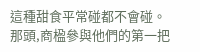這種甜食平常碰都不會碰。
那頭,商楹參與他們的第一把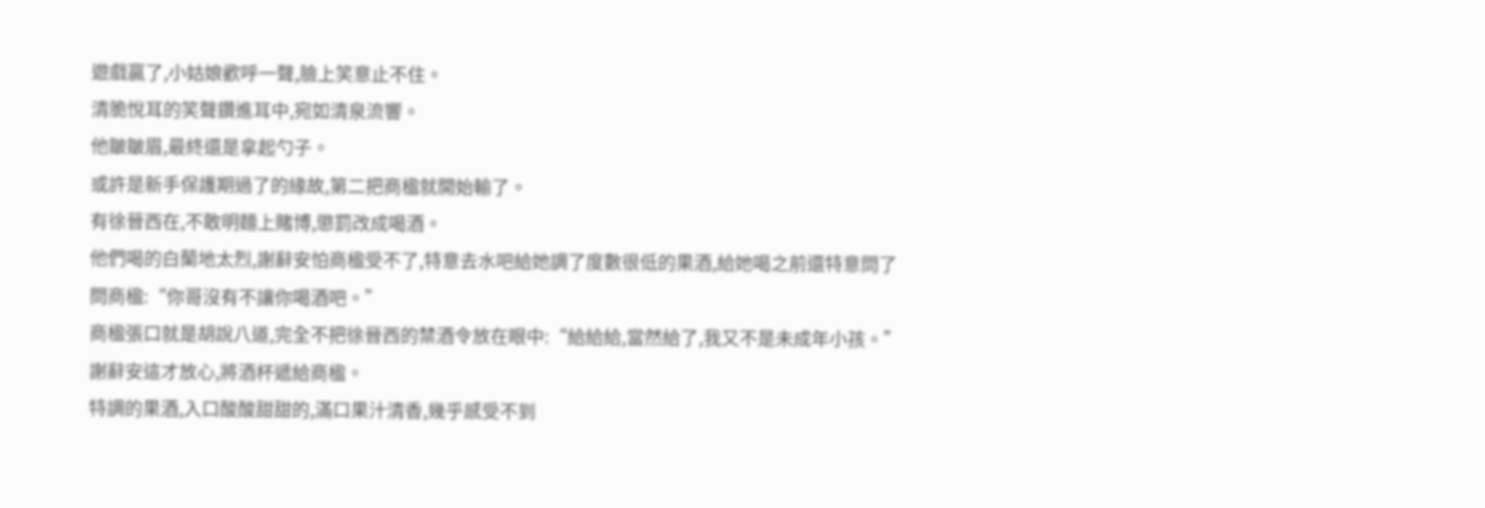遊戲贏了,小姑娘歡呼一聲,臉上笑意止不住。
清脆悅耳的笑聲鑽進耳中,宛如清泉流響。
他皺皺眉,最終還是拿起勺子。
或許是新手保護期過了的緣故,第二把商楹就開始輸了。
有徐晉西在,不敢明麵上賭博,懲罰改成喝酒。
他們喝的白蘭地太烈,謝辭安怕商楹受不了,特意去水吧給她調了度數很低的果酒,給她喝之前還特意問了問商楹:“你哥沒有不讓你喝酒吧。”
商楹張口就是胡說八道,完全不把徐晉西的禁酒令放在眼中:“給給給,當然給了,我又不是未成年小孩。”
謝辭安這才放心,將酒杯遞給商楹。
特調的果酒,入口酸酸甜甜的,滿口果汁清香,幾乎感受不到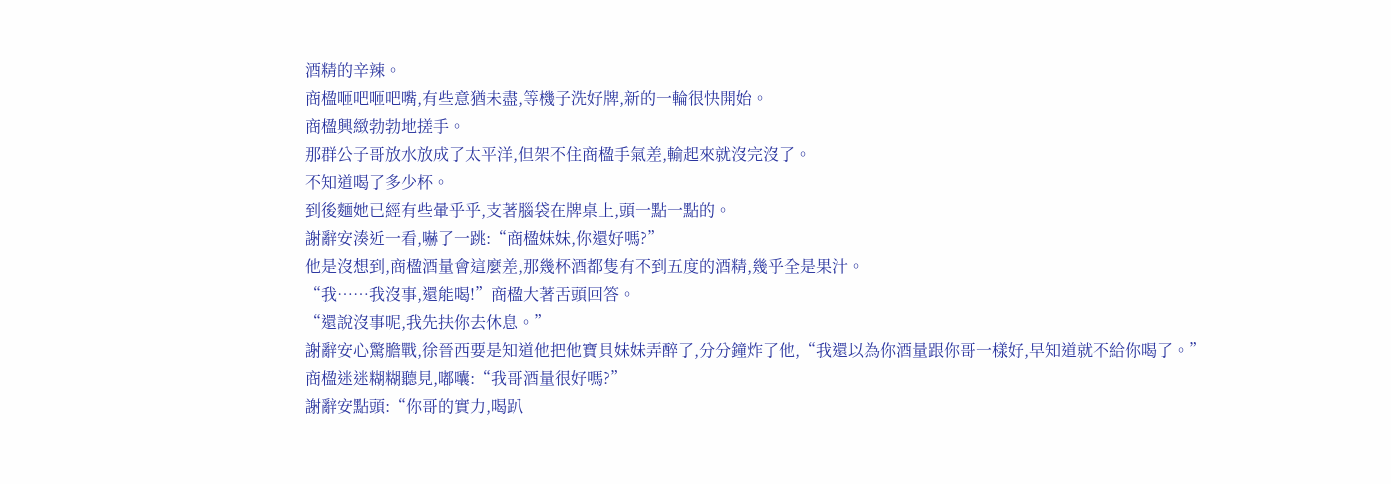酒精的辛辣。
商楹咂吧咂吧嘴,有些意猶未盡,等機子洗好牌,新的一輪很快開始。
商楹興緻勃勃地搓手。
那群公子哥放水放成了太平洋,但架不住商楹手氣差,輸起來就沒完沒了。
不知道喝了多少杯。
到後麵她已經有些暈乎乎,支著腦袋在牌桌上,頭一點一點的。
謝辭安湊近一看,嚇了一跳:“商楹妹妹,你還好嗎?”
他是沒想到,商楹酒量會這麼差,那幾杯酒都隻有不到五度的酒精,幾乎全是果汁。
“我……我沒事,還能喝!”商楹大著舌頭回答。
“還說沒事呢,我先扶你去休息。”
謝辭安心驚膽戰,徐晉西要是知道他把他寶貝妹妹弄醉了,分分鐘炸了他,“我還以為你酒量跟你哥一樣好,早知道就不給你喝了。”
商楹迷迷糊糊聽見,嘟囔:“我哥酒量很好嗎?”
謝辭安點頭:“你哥的實力,喝趴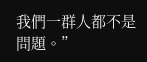我們一群人都不是問題。”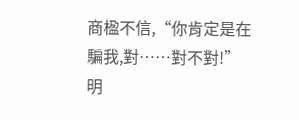商楹不信,“你肯定是在騙我,對……對不對!”
明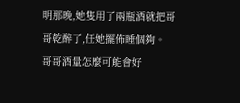明那晚,她隻用了兩瓶酒就把哥哥乾醉了,任她擺佈睡個夠。
哥哥酒量怎麼可能會好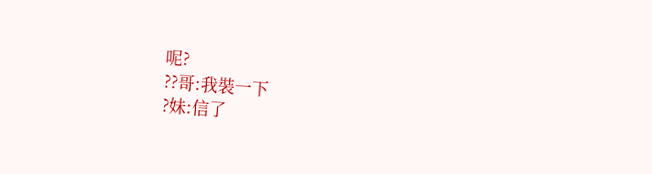呢?
??哥:我裝一下
?妹:信了